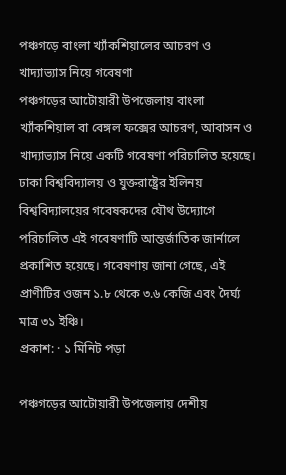পঞ্চগড়ে বাংলা খ্যাঁকশিয়ালের আচরণ ও খাদ্যাভ্যাস নিয়ে গবেষণা
পঞ্চগড়ের আটোয়ারী উপজেলায় বাংলা খ্যাঁকশিয়াল বা বেঙ্গল ফক্সের আচরণ, আবাসন ও খাদ্যাভ্যাস নিয়ে একটি গবেষণা পরিচালিত হয়েছে। ঢাকা বিশ্ববিদ্যালয় ও যুক্তরাষ্ট্রের ইলিনয় বিশ্ববিদ্যালয়ের গবেষকদের যৌথ উদ্যোগে পরিচালিত এই গবেষণাটি আন্তর্জাতিক জার্নালে প্রকাশিত হয়েছে। গবেষণায় জানা গেছে, এই প্রাণীটির ওজন ১.৮ থেকে ৩.৬ কেজি এবং দৈর্ঘ্য মাত্র ৩১ ইঞ্চি।
প্রকাশ: · ১ মিনিট পড়া

পঞ্চগড়ের আটোয়ারী উপজেলায় দেশীয়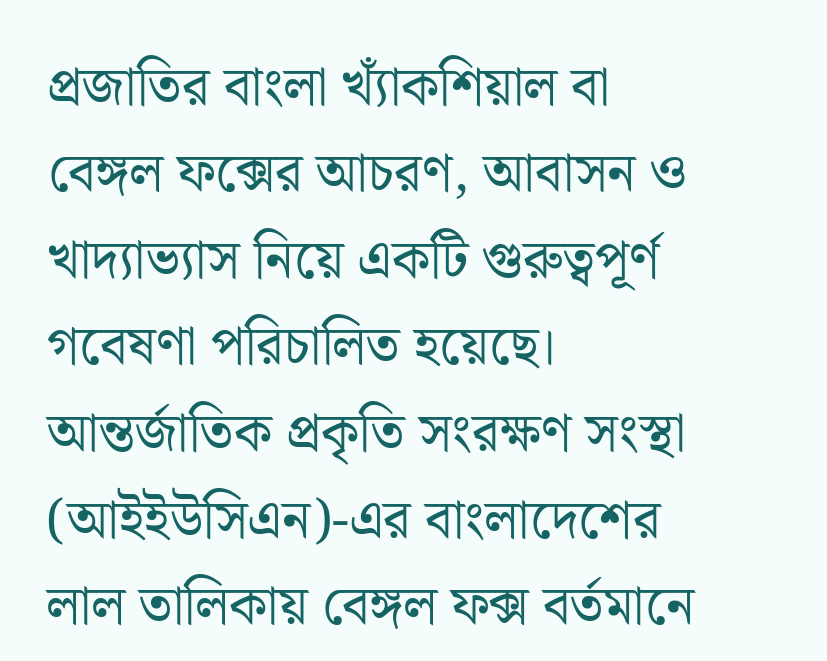প্রজাতির বাংলা খ্যাঁকশিয়াল বা বেঙ্গল ফক্সের আচরণ, আবাসন ও খাদ্যাভ্যাস নিয়ে একটি গুরুত্বপূর্ণ গবেষণা পরিচালিত হয়েছে। আন্তর্জাতিক প্রকৃতি সংরক্ষণ সংস্থা (আইইউসিএন)-এর বাংলাদেশের লাল তালিকায় বেঙ্গল ফক্স বর্তমানে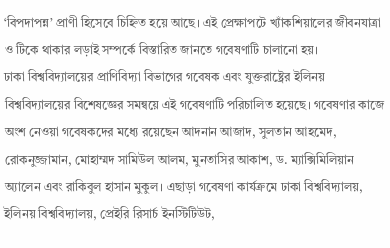‘বিপদাপন্ন’ প্রাণী হিসেবে চিহ্নিত হয়ে আছে। এই প্রেক্ষাপটে খ্যাঁকশিয়ালের জীবনযাত্রা ও টিকে থাকার লড়াই সম্পর্কে বিস্তারিত জানতে গবেষণাটি চালানো হয়।
ঢাকা বিশ্ববিদ্যালয়ের প্রাণিবিদ্যা বিভাগের গবেষক এবং যুক্তরাষ্ট্রের ইলিনয় বিশ্ববিদ্যালয়ের বিশেষজ্ঞের সমন্বয়ে এই গবেষণাটি পরিচালিত হয়েছে। গবেষণার কাজে অংশ নেওয়া গবেষকদের মধ্যে রয়েছেন আদনান আজাদ, সুলতান আহমেদ, রোকনুজ্জামান, মোহাম্মদ সামিউল আলম, মুনতাসির আকাশ, ড. ম্যাক্সিমিলিয়ান অ্যালেন এবং রাকিবুল হাসান মুকুল। এছাড়া গবেষণা কার্যক্রমে ঢাকা বিশ্ববিদ্যালয়, ইলিনয় বিশ্ববিদ্যালয়, প্রেইরি রিসার্চ ইনস্টিটিউট,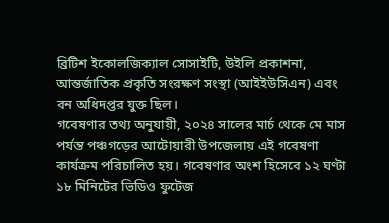ব্রিটিশ ইকোলজিক্যাল সোসাইটি, উইলি প্রকাশনা, আন্তর্জাতিক প্রকৃতি সংরক্ষণ সংস্থা (আইইউসিএন) এবং বন অধিদপ্তর যুক্ত ছিল।
গবেষণার তথ্য অনুযায়ী, ২০২৪ সালের মার্চ থেকে মে মাস পর্যন্ত পঞ্চগড়ের আটোয়ারী উপজেলায় এই গবেষণা কার্যক্রম পরিচালিত হয়। গবেষণার অংশ হিসেবে ১২ ঘণ্টা ১৮ মিনিটের ভিডিও ফুটেজ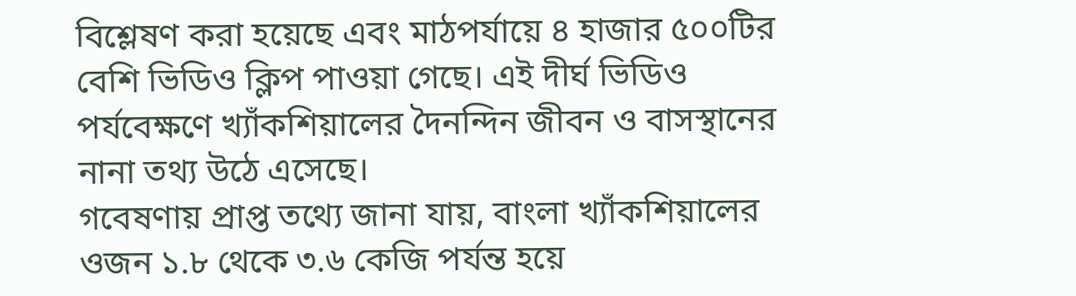বিশ্লেষণ করা হয়েছে এবং মাঠপর্যায়ে ৪ হাজার ৫০০টির বেশি ভিডিও ক্লিপ পাওয়া গেছে। এই দীর্ঘ ভিডিও পর্যবেক্ষণে খ্যাঁকশিয়ালের দৈনন্দিন জীবন ও বাসস্থানের নানা তথ্য উঠে এসেছে।
গবেষণায় প্রাপ্ত তথ্যে জানা যায়, বাংলা খ্যাঁকশিয়ালের ওজন ১.৮ থেকে ৩.৬ কেজি পর্যন্ত হয়ে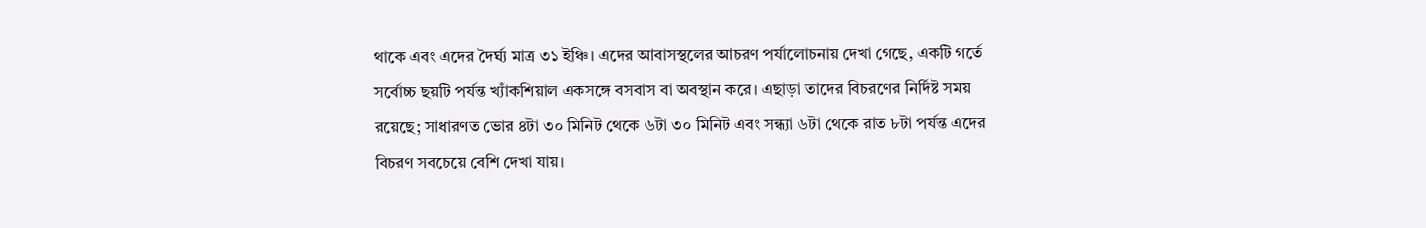থাকে এবং এদের দৈর্ঘ্য মাত্র ৩১ ইঞ্চি। এদের আবাসস্থলের আচরণ পর্যালোচনায় দেখা গেছে, একটি গর্তে সর্বোচ্চ ছয়টি পর্যন্ত খ্যাঁকশিয়াল একসঙ্গে বসবাস বা অবস্থান করে। এছাড়া তাদের বিচরণের নির্দিষ্ট সময় রয়েছে; সাধারণত ভোর ৪টা ৩০ মিনিট থেকে ৬টা ৩০ মিনিট এবং সন্ধ্যা ৬টা থেকে রাত ৮টা পর্যন্ত এদের বিচরণ সবচেয়ে বেশি দেখা যায়।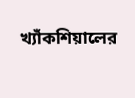খ্যাঁকশিয়ালের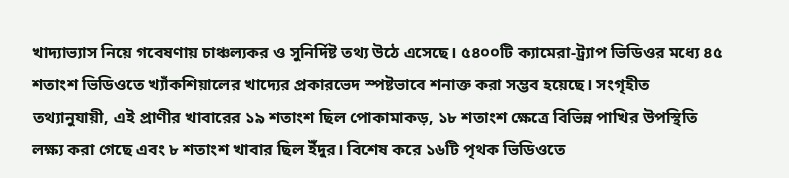খাদ্যাভ্যাস নিয়ে গবেষণায় চাঞ্চল্যকর ও সুনির্দিষ্ট তথ্য উঠে এসেছে। ৫৪০০টি ক্যামেরা-ট্র্যাপ ভিডিওর মধ্যে ৪৫ শতাংশ ভিডিওতে খ্যাঁকশিয়ালের খাদ্যের প্রকারভেদ স্পষ্টভাবে শনাক্ত করা সম্ভব হয়েছে। সংগৃহীত তথ্যানুযায়ী, এই প্রাণীর খাবারের ১৯ শতাংশ ছিল পোকামাকড়, ১৮ শতাংশ ক্ষেত্রে বিভিন্ন পাখির উপস্থিতি লক্ষ্য করা গেছে এবং ৮ শতাংশ খাবার ছিল ইঁদুর। বিশেষ করে ১৬টি পৃথক ভিডিওতে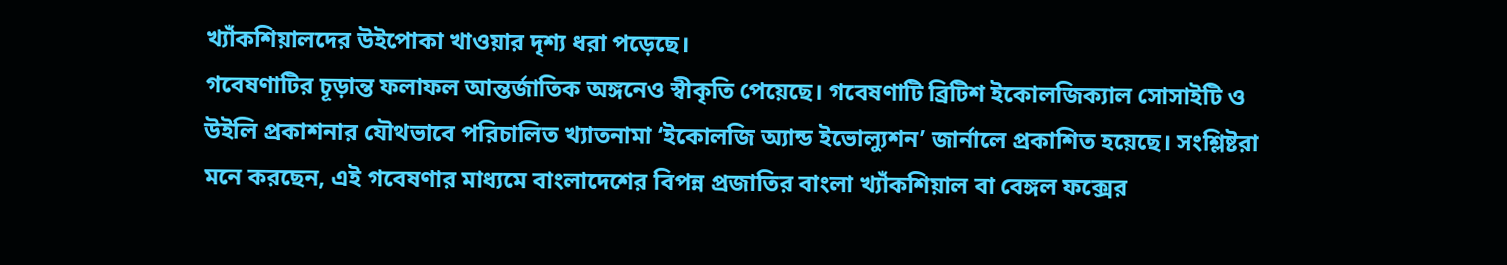খ্যাঁকশিয়ালদের উইপোকা খাওয়ার দৃশ্য ধরা পড়েছে।
গবেষণাটির চূড়ান্ত ফলাফল আন্তর্জাতিক অঙ্গনেও স্বীকৃতি পেয়েছে। গবেষণাটি ব্রিটিশ ইকোলজিক্যাল সোসাইটি ও উইলি প্রকাশনার যৌথভাবে পরিচালিত খ্যাতনামা ‘ইকোলজি অ্যান্ড ইভোল্যুশন’ জার্নালে প্রকাশিত হয়েছে। সংশ্লিষ্টরা মনে করছেন, এই গবেষণার মাধ্যমে বাংলাদেশের বিপন্ন প্রজাতির বাংলা খ্যাঁকশিয়াল বা বেঙ্গল ফক্সের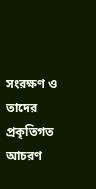সংরক্ষণ ও তাদের প্রকৃতিগত আচরণ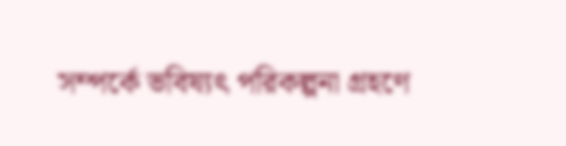সম্পর্কে ভবিষ্যৎ পরিকল্পনা গ্রহণে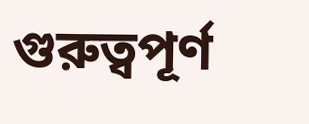গুরুত্বপূর্ণ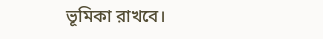ভূমিকা রাখবে।